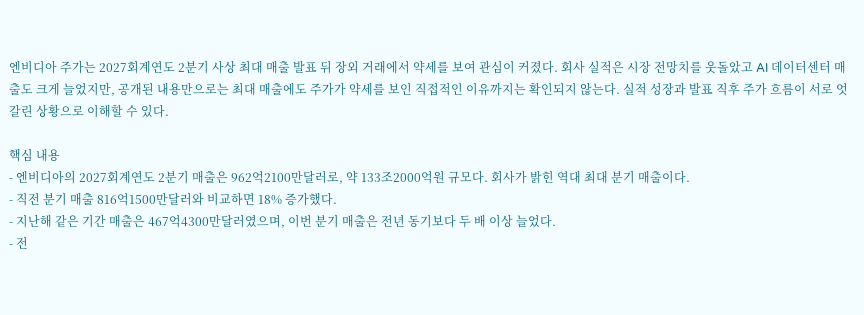엔비디아 주가는 2027회계연도 2분기 사상 최대 매출 발표 뒤 장외 거래에서 약세를 보여 관심이 커졌다. 회사 실적은 시장 전망치를 웃돌았고 AI 데이터센터 매출도 크게 늘었지만, 공개된 내용만으로는 최대 매출에도 주가가 약세를 보인 직접적인 이유까지는 확인되지 않는다. 실적 성장과 발표 직후 주가 흐름이 서로 엇갈린 상황으로 이해할 수 있다.

핵심 내용
- 엔비디아의 2027회계연도 2분기 매출은 962억2100만달러로, 약 133조2000억원 규모다. 회사가 밝힌 역대 최대 분기 매출이다.
- 직전 분기 매출 816억1500만달러와 비교하면 18% 증가했다.
- 지난해 같은 기간 매출은 467억4300만달러였으며, 이번 분기 매출은 전년 동기보다 두 배 이상 늘었다.
- 전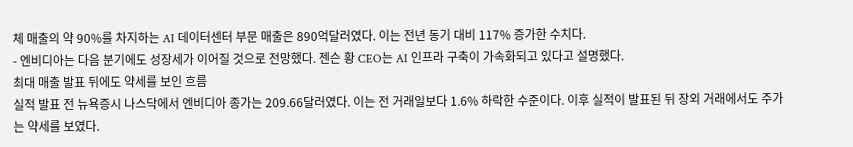체 매출의 약 90%를 차지하는 AI 데이터센터 부문 매출은 890억달러였다. 이는 전년 동기 대비 117% 증가한 수치다.
- 엔비디아는 다음 분기에도 성장세가 이어질 것으로 전망했다. 젠슨 황 CEO는 AI 인프라 구축이 가속화되고 있다고 설명했다.
최대 매출 발표 뒤에도 약세를 보인 흐름
실적 발표 전 뉴욕증시 나스닥에서 엔비디아 종가는 209.66달러였다. 이는 전 거래일보다 1.6% 하락한 수준이다. 이후 실적이 발표된 뒤 장외 거래에서도 주가는 약세를 보였다.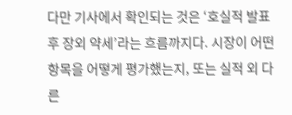다만 기사에서 확인되는 것은 ‘호실적 발표 후 장외 약세’라는 흐름까지다. 시장이 어떤 항목을 어떻게 평가했는지, 또는 실적 외 다른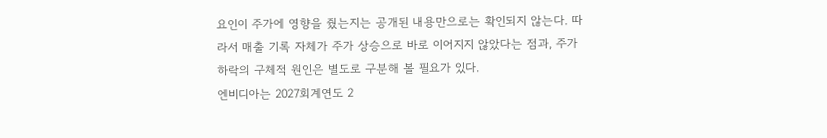요인이 주가에 영향을 줬는지는 공개된 내용만으로는 확인되지 않는다. 따라서 매출 기록 자체가 주가 상승으로 바로 이어지지 않았다는 점과, 주가 하락의 구체적 원인은 별도로 구분해 볼 필요가 있다.
엔비디아는 2027회계연도 2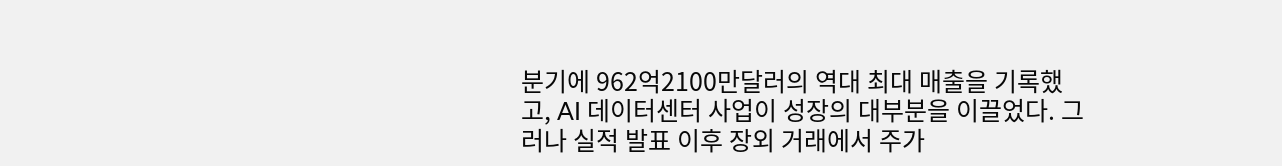분기에 962억2100만달러의 역대 최대 매출을 기록했고, AI 데이터센터 사업이 성장의 대부분을 이끌었다. 그러나 실적 발표 이후 장외 거래에서 주가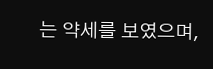는 약세를 보였으며,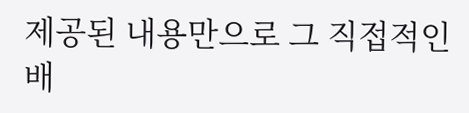제공된 내용만으로 그 직접적인 배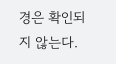경은 확인되지 않는다.